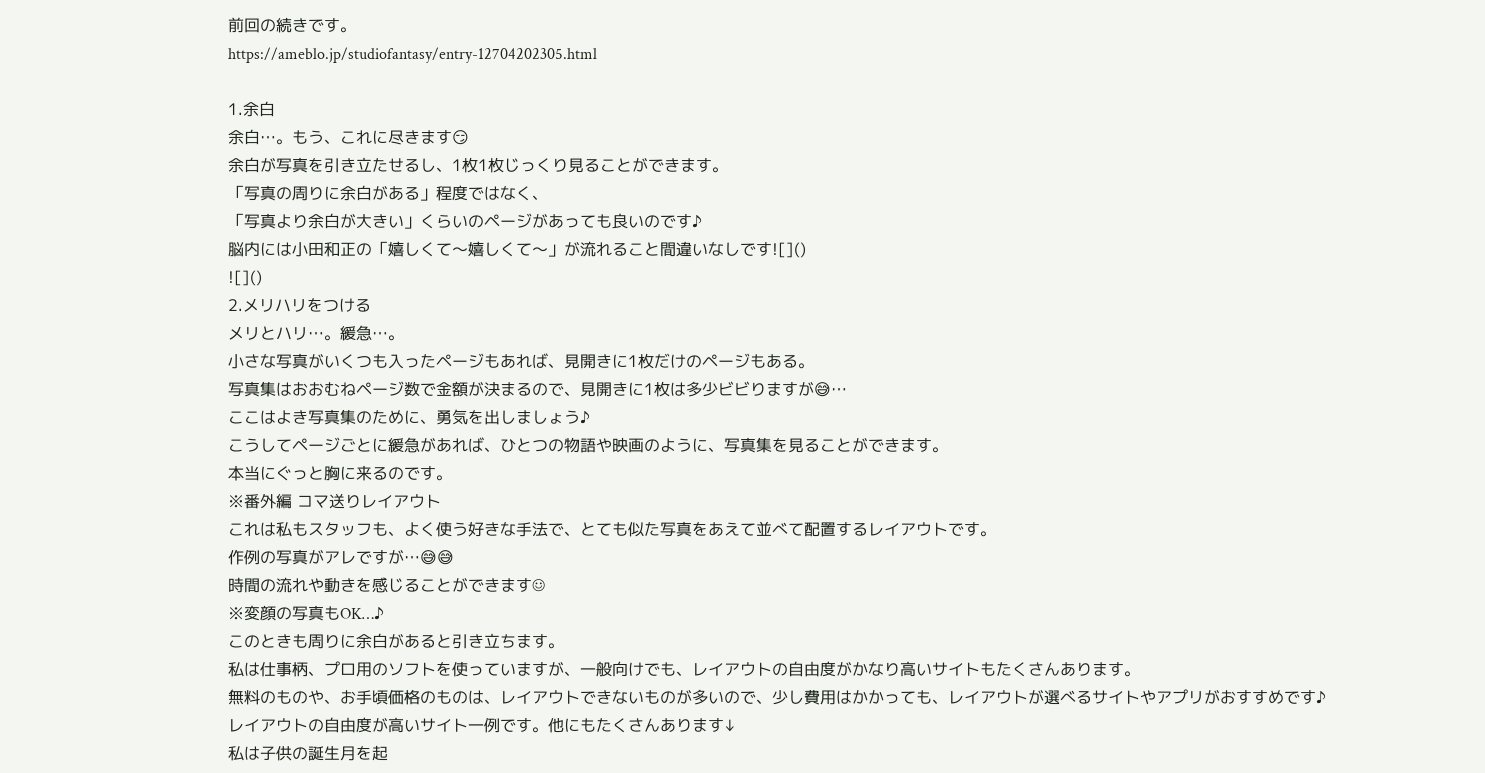前回の続きです。
https://ameblo.jp/studiofantasy/entry-12704202305.html

1.余白
余白…。もう、これに尽きます😏
余白が写真を引き立たせるし、1枚1枚じっくり見ることができます。
「写真の周りに余白がある」程度ではなく、
「写真より余白が大きい」くらいのページがあっても良いのです♪
脳内には小田和正の「嬉しくて〜嬉しくて〜」が流れること間違いなしです![]()
![]()
2.メリハリをつける
メリとハリ…。緩急…。
小さな写真がいくつも入ったページもあれば、見開きに1枚だけのページもある。
写真集はおおむねページ数で金額が決まるので、見開きに1枚は多少ビビりますが😅…
ここはよき写真集のために、勇気を出しましょう♪
こうしてページごとに緩急があれば、ひとつの物語や映画のように、写真集を見ることができます。
本当にぐっと胸に来るのです。
※番外編 コマ送りレイアウト
これは私もスタッフも、よく使う好きな手法で、とても似た写真をあえて並べて配置するレイアウトです。
作例の写真がアレですが…😅😅
時間の流れや動きを感じることができます☺
※変顔の写真もOK…♪
このときも周りに余白があると引き立ちます。
私は仕事柄、プロ用のソフトを使っていますが、一般向けでも、レイアウトの自由度がかなり高いサイトもたくさんあります。
無料のものや、お手頃価格のものは、レイアウトできないものが多いので、少し費用はかかっても、レイアウトが選べるサイトやアプリがおすすめです♪
レイアウトの自由度が高いサイト一例です。他にもたくさんあります↓
私は子供の誕生月を起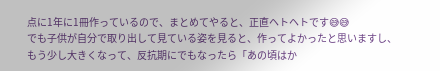点に1年に1冊作っているので、まとめてやると、正直ヘトヘトです😅😅
でも子供が自分で取り出して見ている姿を見ると、作ってよかったと思いますし、
もう少し大きくなって、反抗期にでもなったら「あの頃はか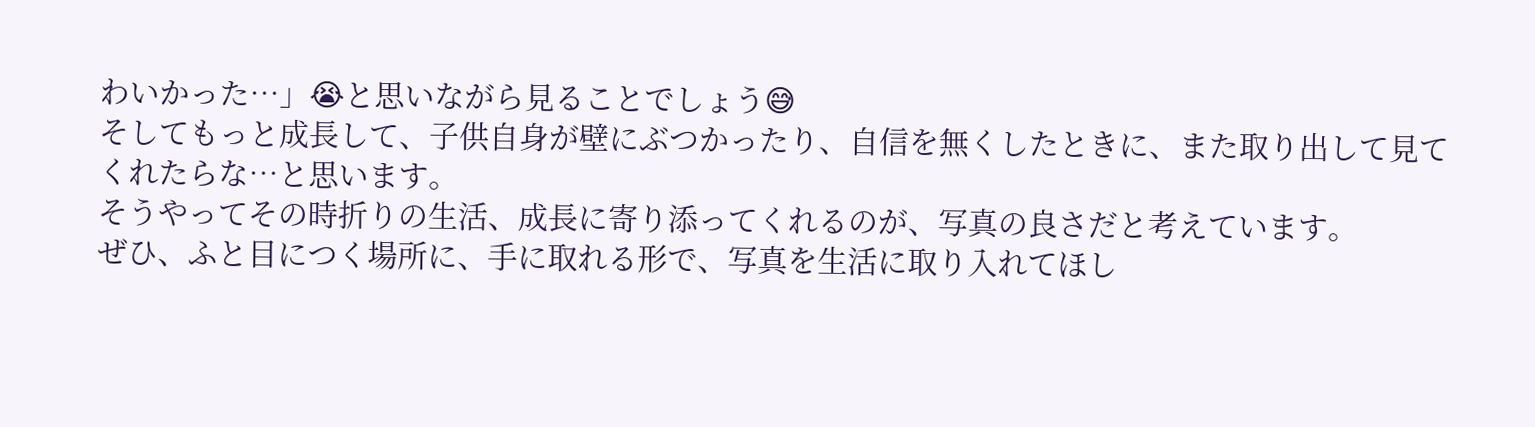わいかった…」😭と思いながら見ることでしょう😅
そしてもっと成長して、子供自身が壁にぶつかったり、自信を無くしたときに、また取り出して見てくれたらな…と思います。
そうやってその時折りの生活、成長に寄り添ってくれるのが、写真の良さだと考えています。
ぜひ、ふと目につく場所に、手に取れる形で、写真を生活に取り入れてほし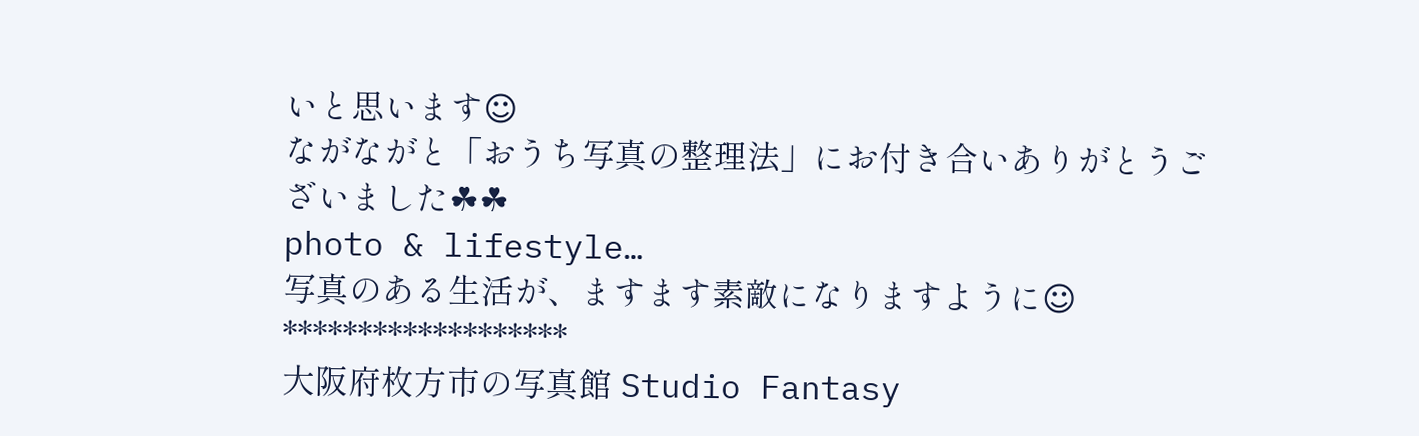いと思います☺
ながながと「おうち写真の整理法」にお付き合いありがとうございました☘☘
photo & lifestyle…
写真のある生活が、ますます素敵になりますように☺
*******************
大阪府枚方市の写真館 Studio Fantasy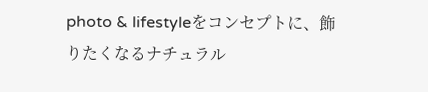photo & lifestyleをコンセプトに、飾りたくなるナチュラル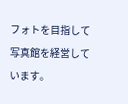フォトを目指して写真館を経営しています。